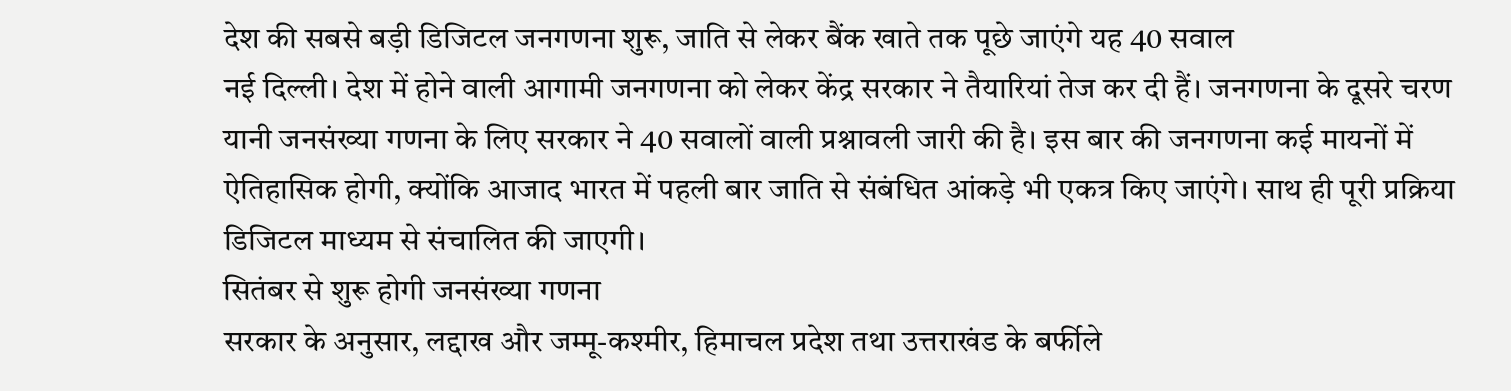देश की सबसे बड़ी डिजिटल जनगणना शुरू, जाति से लेकर बैंक खाते तक पूछे जाएंगे यह 40 सवाल
नई दिल्ली। देश में होने वाली आगामी जनगणना को लेकर केंद्र सरकार ने तैयारियां तेज कर दी हैं। जनगणना के दूसरे चरण यानी जनसंख्या गणना के लिए सरकार ने 40 सवालों वाली प्रश्नावली जारी की है। इस बार की जनगणना कई मायनों में ऐतिहासिक होगी, क्योंकि आजाद भारत में पहली बार जाति से संबंधित आंकड़े भी एकत्र किए जाएंगे। साथ ही पूरी प्रक्रिया डिजिटल माध्यम से संचालित की जाएगी।
सितंबर से शुरू होगी जनसंख्या गणना
सरकार के अनुसार, लद्दाख और जम्मू-कश्मीर, हिमाचल प्रदेश तथा उत्तराखंड के बर्फीले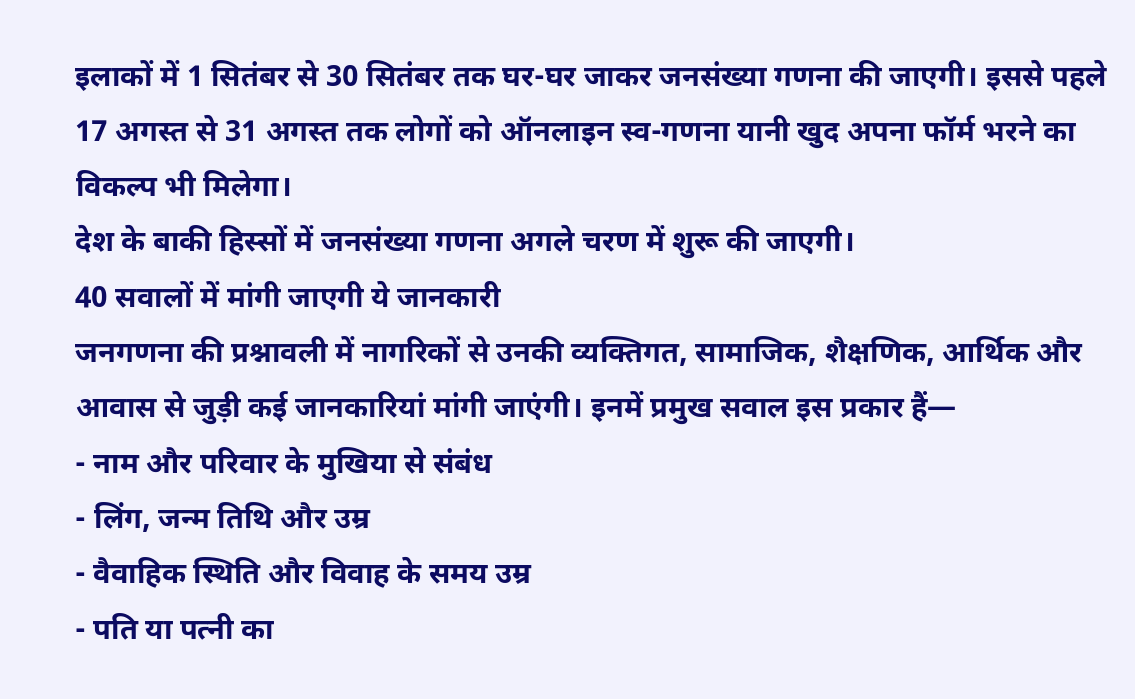इलाकों में 1 सितंबर से 30 सितंबर तक घर-घर जाकर जनसंख्या गणना की जाएगी। इससे पहले 17 अगस्त से 31 अगस्त तक लोगों को ऑनलाइन स्व-गणना यानी खुद अपना फॉर्म भरने का विकल्प भी मिलेगा।
देश के बाकी हिस्सों में जनसंख्या गणना अगले चरण में शुरू की जाएगी।
40 सवालों में मांगी जाएगी ये जानकारी
जनगणना की प्रश्नावली में नागरिकों से उनकी व्यक्तिगत, सामाजिक, शैक्षणिक, आर्थिक और आवास से जुड़ी कई जानकारियां मांगी जाएंगी। इनमें प्रमुख सवाल इस प्रकार हैं—
- नाम और परिवार के मुखिया से संबंध
- लिंग, जन्म तिथि और उम्र
- वैवाहिक स्थिति और विवाह के समय उम्र
- पति या पत्नी का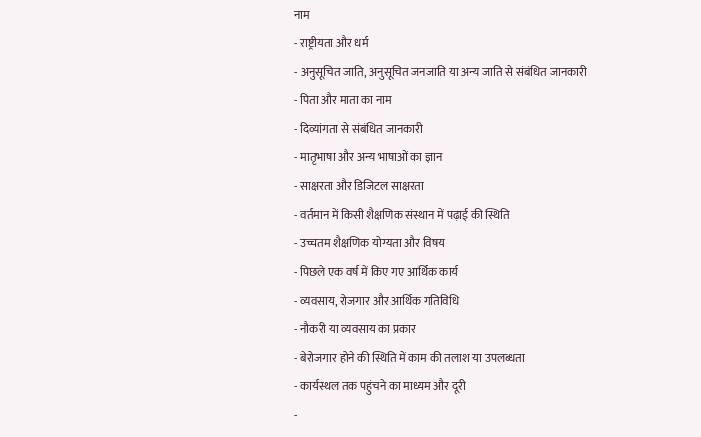नाम
- राष्ट्रीयता और धर्म
- अनुसूचित जाति, अनुसूचित जनजाति या अन्य जाति से संबंधित जानकारी
- पिता और माता का नाम
- दिव्यांगता से संबंधित जानकारी
- मातृभाषा और अन्य भाषाओं का ज्ञान
- साक्षरता और डिजिटल साक्षरता
- वर्तमान में किसी शैक्षणिक संस्थान में पढ़ाई की स्थिति
- उच्चतम शैक्षणिक योग्यता और विषय
- पिछले एक वर्ष में किए गए आर्थिक कार्य
- व्यवसाय, रोजगार और आर्थिक गतिविधि
- नौकरी या व्यवसाय का प्रकार
- बेरोजगार होने की स्थिति में काम की तलाश या उपलब्धता
- कार्यस्थल तक पहुंचने का माध्यम और दूरी
-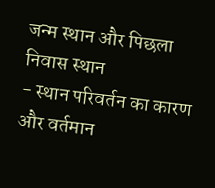जन्म स्थान और पिछला निवास स्थान
- स्थान परिवर्तन का कारण और वर्तमान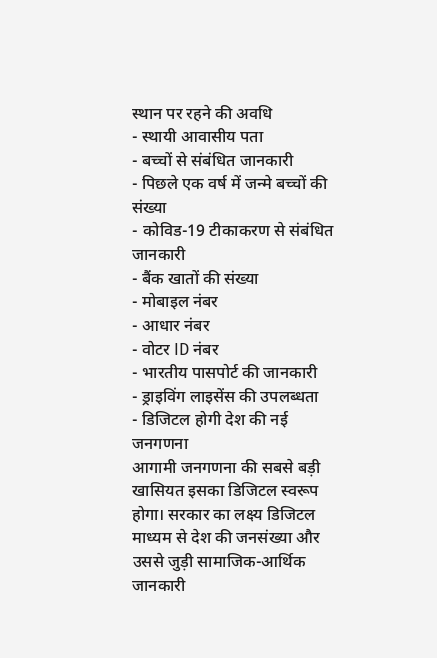स्थान पर रहने की अवधि
- स्थायी आवासीय पता
- बच्चों से संबंधित जानकारी
- पिछले एक वर्ष में जन्मे बच्चों की संख्या
- कोविड-19 टीकाकरण से संबंधित जानकारी
- बैंक खातों की संख्या
- मोबाइल नंबर
- आधार नंबर
- वोटर ID नंबर
- भारतीय पासपोर्ट की जानकारी
- ड्राइविंग लाइसेंस की उपलब्धता
- डिजिटल होगी देश की नई जनगणना
आगामी जनगणना की सबसे बड़ी खासियत इसका डिजिटल स्वरूप होगा। सरकार का लक्ष्य डिजिटल माध्यम से देश की जनसंख्या और उससे जुड़ी सामाजिक-आर्थिक जानकारी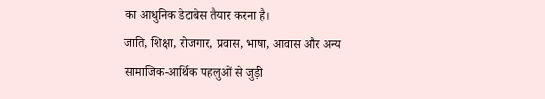का आधुनिक डेटाबेस तैयार करना है।
जाति, शिक्षा, रोजगार, प्रवास, भाषा, आवास और अन्य सामाजिक-आर्थिक पहलुओं से जुड़ी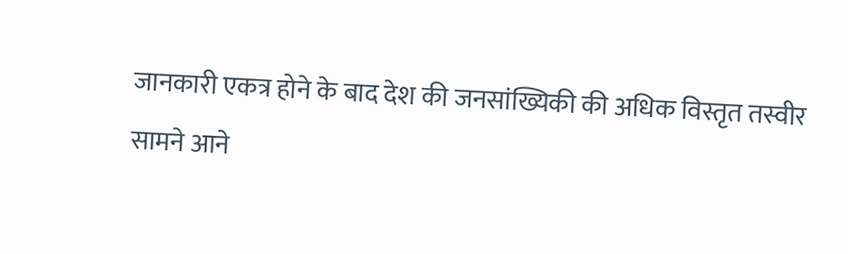जानकारी एकत्र होने के बाद देश की जनसांख्यिकी की अधिक विस्तृत तस्वीर सामने आने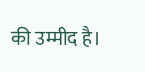की उम्मीद है।